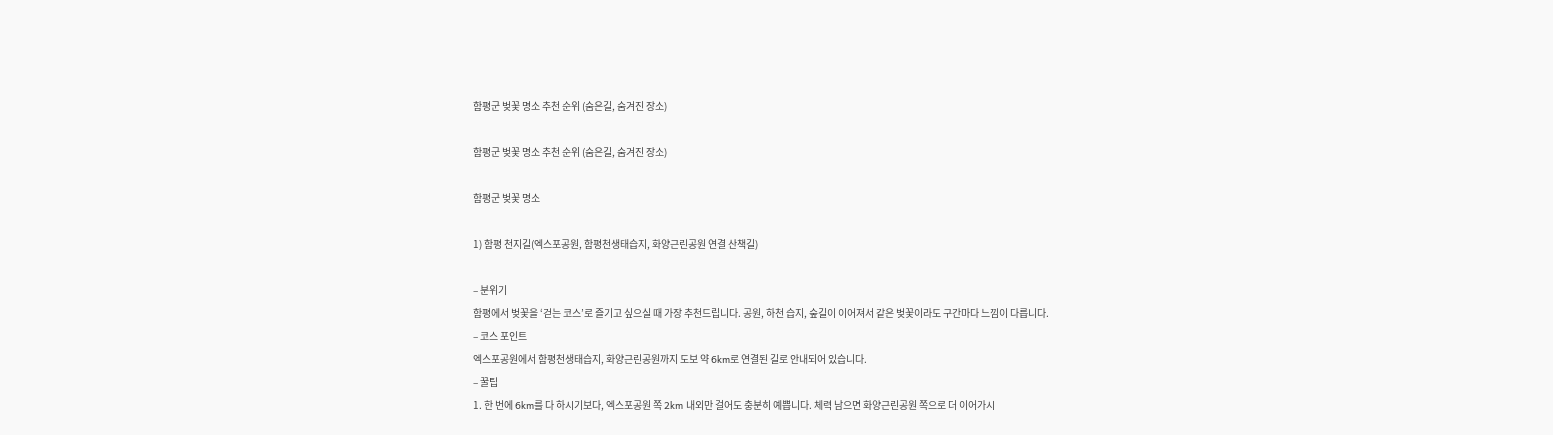함평군 벚꽃 명소 추천 순위 (숨은길, 숨겨진 장소)

함평군 벚꽃 명소 추천 순위 (숨은길, 숨겨진 장소)

함평군 벚꽃 명소

1) 함평 천지길(엑스포공원, 함평천생태습지, 화양근린공원 연결 산책길)

– 분위기
함평에서 벚꽃을 ‘걷는 코스’로 즐기고 싶으실 때 가장 추천드립니다. 공원, 하천 습지, 숲길이 이어져서 같은 벚꽃이라도 구간마다 느낌이 다릅니다.
– 코스 포인트
엑스포공원에서 함평천생태습지, 화양근린공원까지 도보 약 6km로 연결된 길로 안내되어 있습니다.
– 꿀팁
1. 한 번에 6km를 다 하시기보다, 엑스포공원 쪽 2km 내외만 걸어도 충분히 예쁩니다. 체력 남으면 화양근린공원 쪽으로 더 이어가시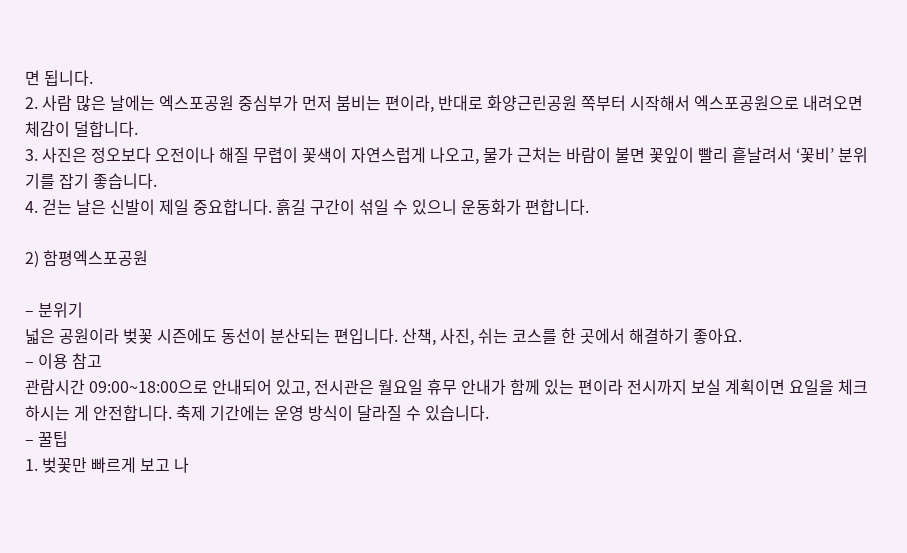면 됩니다.
2. 사람 많은 날에는 엑스포공원 중심부가 먼저 붐비는 편이라, 반대로 화양근린공원 쪽부터 시작해서 엑스포공원으로 내려오면 체감이 덜합니다.
3. 사진은 정오보다 오전이나 해질 무렵이 꽃색이 자연스럽게 나오고, 물가 근처는 바람이 불면 꽃잎이 빨리 흩날려서 ‘꽃비’ 분위기를 잡기 좋습니다.
4. 걷는 날은 신발이 제일 중요합니다. 흙길 구간이 섞일 수 있으니 운동화가 편합니다.

2) 함평엑스포공원

– 분위기
넓은 공원이라 벚꽃 시즌에도 동선이 분산되는 편입니다. 산책, 사진, 쉬는 코스를 한 곳에서 해결하기 좋아요.
– 이용 참고
관람시간 09:00~18:00으로 안내되어 있고, 전시관은 월요일 휴무 안내가 함께 있는 편이라 전시까지 보실 계획이면 요일을 체크하시는 게 안전합니다. 축제 기간에는 운영 방식이 달라질 수 있습니다.
– 꿀팁
1. 벚꽃만 빠르게 보고 나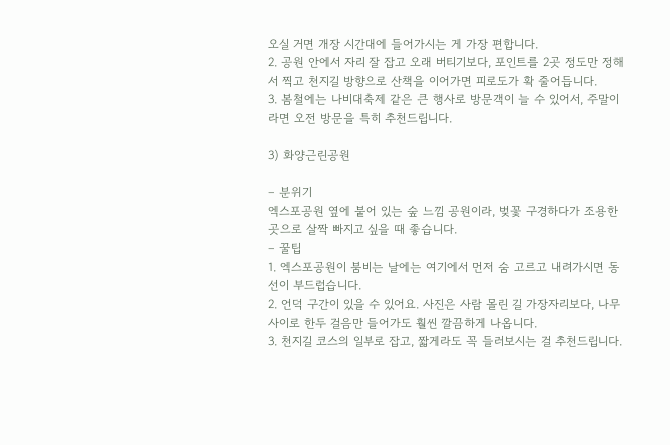오실 거면 개장 시간대에 들어가시는 게 가장 편합니다.
2. 공원 안에서 자리 잘 잡고 오래 버티기보다, 포인트를 2곳 정도만 정해서 찍고 천지길 방향으로 산책을 이어가면 피로도가 확 줄어듭니다.
3. 봄철에는 나비대축제 같은 큰 행사로 방문객이 늘 수 있어서, 주말이라면 오전 방문을 특히 추천드립니다.

3) 화양근린공원

– 분위기
엑스포공원 옆에 붙어 있는 숲 느낌 공원이라, 벚꽃 구경하다가 조용한 곳으로 살짝 빠지고 싶을 때 좋습니다.
– 꿀팁
1. 엑스포공원이 붐비는 날에는 여기에서 먼저 숨 고르고 내려가시면 동선이 부드럽습니다.
2. 언덕 구간이 있을 수 있어요. 사진은 사람 몰린 길 가장자리보다, 나무 사이로 한두 걸음만 들어가도 훨씬 깔끔하게 나옵니다.
3. 천지길 코스의 일부로 잡고, 짧게라도 꼭 들러보시는 걸 추천드립니다.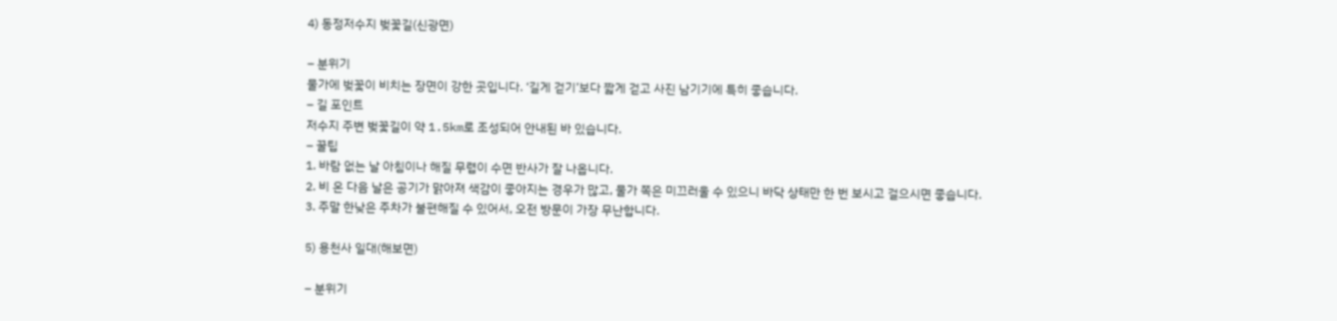4) 동정저수지 벚꽃길(신광면)

– 분위기
물가에 벚꽃이 비치는 장면이 강한 곳입니다. ‘길게 걷기’보다 짧게 걷고 사진 남기기에 특히 좋습니다.
– 길 포인트
저수지 주변 벚꽃길이 약 1.5km로 조성되어 안내된 바 있습니다.
– 꿀팁
1. 바람 없는 날 아침이나 해질 무렵이 수면 반사가 잘 나옵니다.
2. 비 온 다음 날은 공기가 맑아져 색감이 좋아지는 경우가 많고, 물가 쪽은 미끄러울 수 있으니 바닥 상태만 한 번 보시고 걸으시면 좋습니다.
3. 주말 한낮은 주차가 불편해질 수 있어서, 오전 방문이 가장 무난합니다.

5) 용천사 일대(해보면)

– 분위기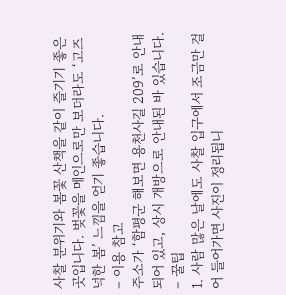사찰 분위기와 봄꽃 산책을 같이 즐기기 좋은 곳입니다. 벚꽃을 메인으로만 보더라도 ‘고즈넉한 봄’ 느낌을 얻기 좋습니다.
– 이용 참고
주소가 ‘함평군 해보면 용천사길 209’로 안내되어 있고, 상시 개방으로 안내된 바 있습니다.
– 꿀팁
1. 사람 많은 날에도 사찰 입구에서 조금만 걸어 들어가면 사진이 정리됩니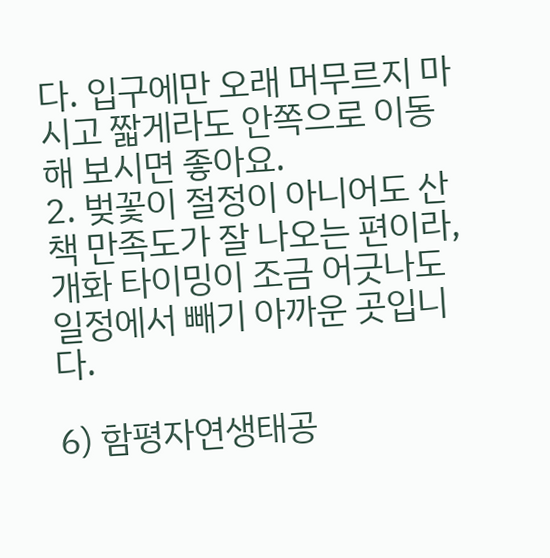다. 입구에만 오래 머무르지 마시고 짧게라도 안쪽으로 이동해 보시면 좋아요.
2. 벚꽃이 절정이 아니어도 산책 만족도가 잘 나오는 편이라, 개화 타이밍이 조금 어긋나도 일정에서 빼기 아까운 곳입니다.

6) 함평자연생태공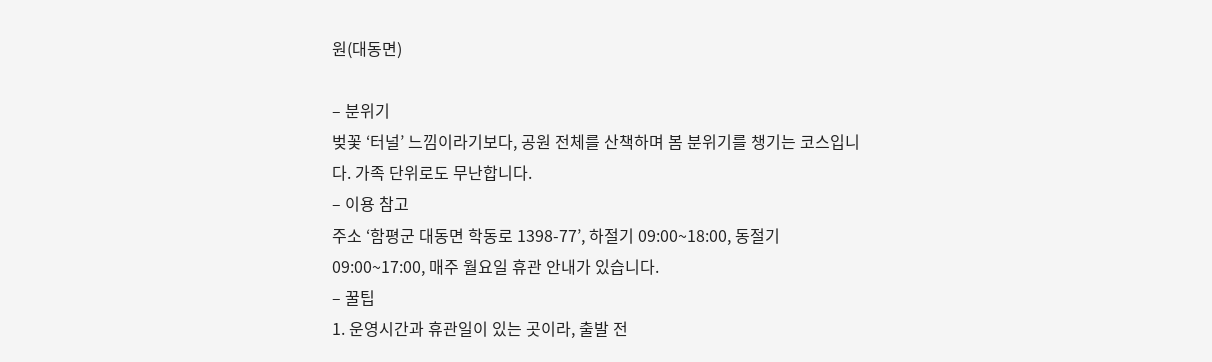원(대동면)

– 분위기
벚꽃 ‘터널’ 느낌이라기보다, 공원 전체를 산책하며 봄 분위기를 챙기는 코스입니다. 가족 단위로도 무난합니다.
– 이용 참고
주소 ‘함평군 대동면 학동로 1398-77’, 하절기 09:00~18:00, 동절기 09:00~17:00, 매주 월요일 휴관 안내가 있습니다.
– 꿀팁
1. 운영시간과 휴관일이 있는 곳이라, 출발 전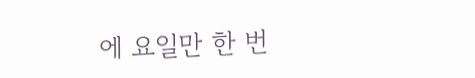에 요일만 한 번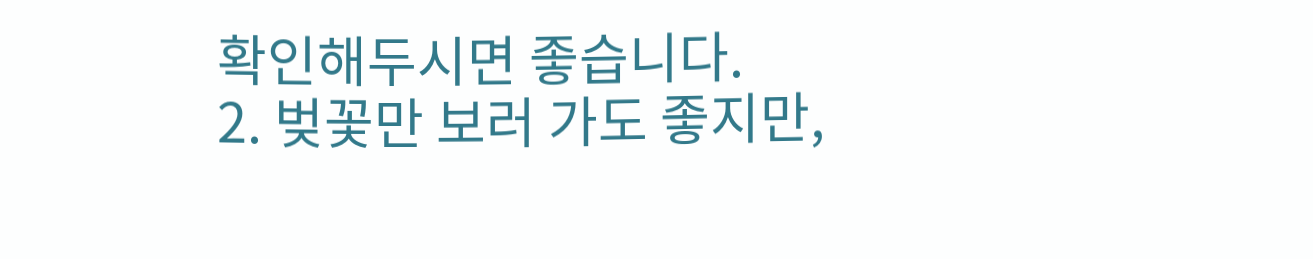확인해두시면 좋습니다.
2. 벚꽃만 보러 가도 좋지만,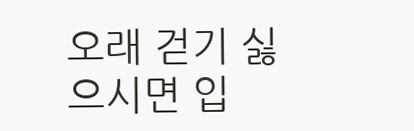오래 걷기 싫으시면 입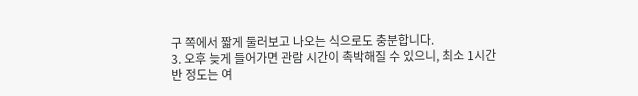구 쪽에서 짧게 둘러보고 나오는 식으로도 충분합니다.
3. 오후 늦게 들어가면 관람 시간이 촉박해질 수 있으니, 최소 1시간 반 정도는 여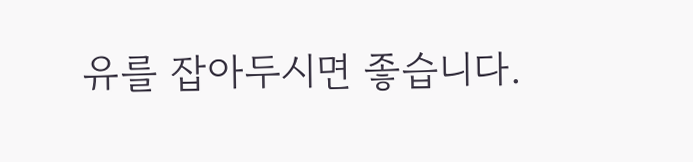유를 잡아두시면 좋습니다.